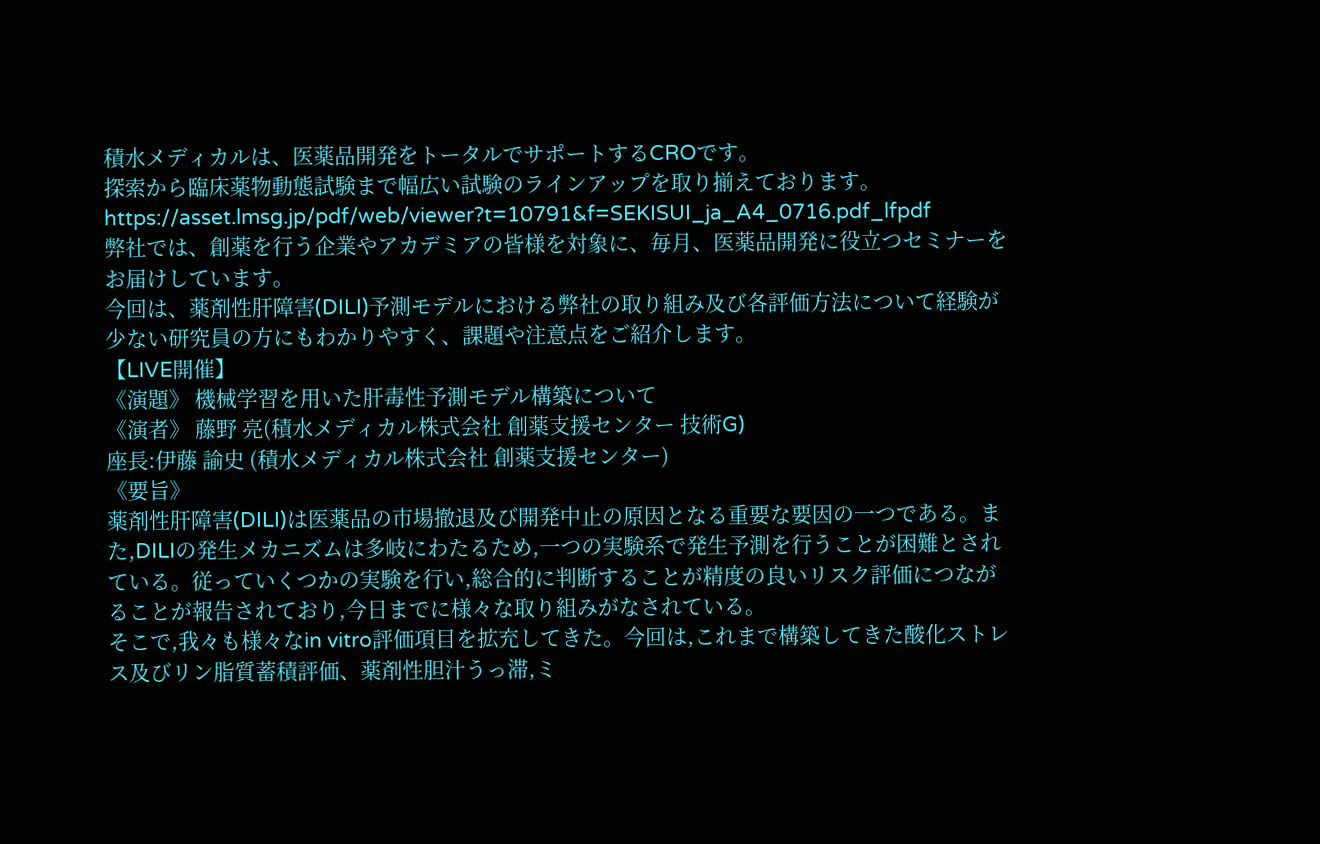積水メディカルは、医薬品開発をトータルでサポートするCROです。
探索から臨床薬物動態試験まで幅広い試験のラインアップを取り揃えております。
https://asset.lmsg.jp/pdf/web/viewer?t=10791&f=SEKISUI_ja_A4_0716.pdf_lfpdf
弊社では、創薬を行う企業やアカデミアの皆様を対象に、毎月、医薬品開発に役立つセミナーをお届けしています。
今回は、薬剤性肝障害(DILI)予測モデルにおける弊社の取り組み及び各評価方法について経験が少ない研究員の方にもわかりやすく、課題や注意点をご紹介します。
【LIVE開催】
《演題》 機械学習を用いた肝毒性予測モデル構築について
《演者》 藤野 亮(積水メディカル株式会社 創薬支援センター 技術G)
座長:伊藤 諭史 (積水メディカル株式会社 創薬支援センター)
《要旨》
薬剤性肝障害(DILI)は医薬品の市場撤退及び開発中止の原因となる重要な要因の一つである。また,DILIの発生メカニズムは多岐にわたるため,一つの実験系で発生予測を行うことが困難とされている。従っていくつかの実験を行い,総合的に判断することが精度の良いリスク評価につながることが報告されており,今日までに様々な取り組みがなされている。
そこで,我々も様々なin vitro評価項目を拡充してきた。今回は,これまで構築してきた酸化ストレス及びリン脂質蓄積評価、薬剤性胆汁うっ滞,ミ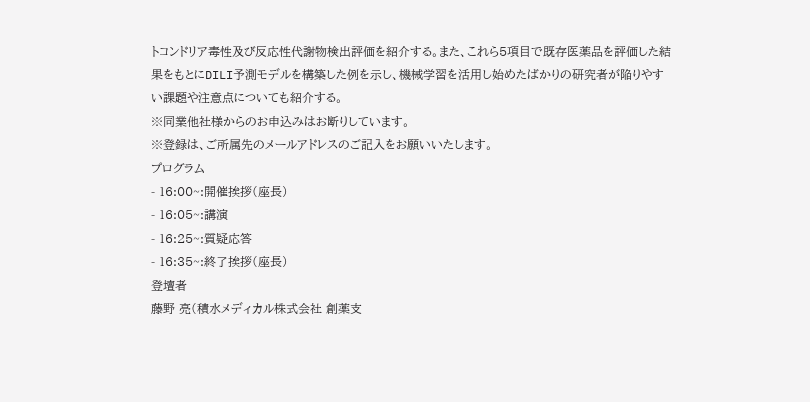トコンドリア毒性及び反応性代謝物検出評価を紹介する。また、これら5項目で既存医薬品を評価した結果をもとにDILI予測モデルを構築した例を示し、機械学習を活用し始めたばかりの研究者が陥りやすい課題や注意点についても紹介する。
※同業他社様からのお申込みはお断りしています。
※登録は、ご所属先のメールアドレスのご記入をお願いいたします。
プログラム
- 16:00~:開催挨拶(座長)
- 16:05~:講演
- 16:25~:質疑応答
- 16:35~:終了挨拶(座長)
登壇者
藤野 亮(積水メディカル株式会社 創薬支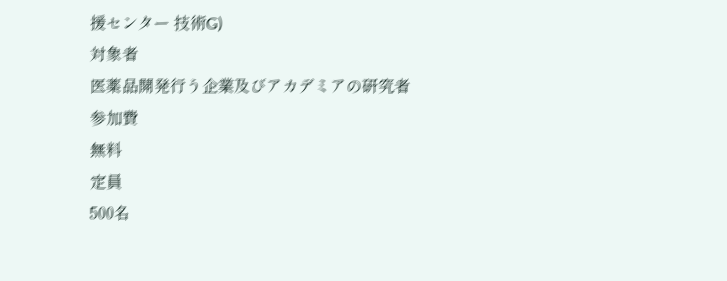援センター 技術G)
対象者
医薬品開発行う企業及びアカデミアの研究者
参加費
無料
定員
500名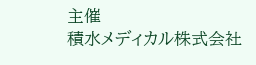主催
積水メディカル株式会社